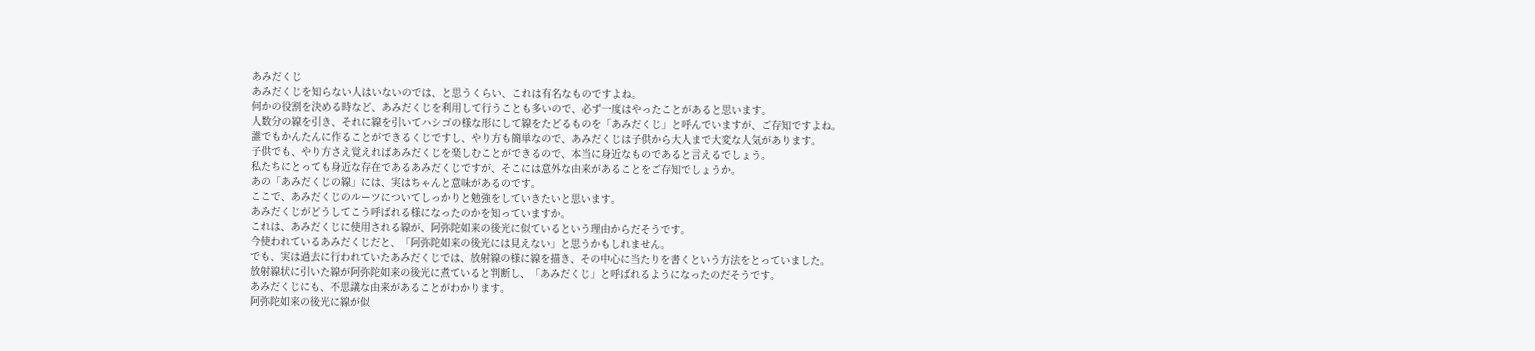あみだくじ
あみだくじを知らない人はいないのでは、と思うくらい、これは有名なものですよね。
何かの役割を決める時など、あみだくじを利用して行うことも多いので、必ず一度はやったことがあると思います。
人数分の線を引き、それに線を引いてハシゴの様な形にして線をたどるものを「あみだくじ」と呼んでいますが、ご存知ですよね。
誰でもかんたんに作ることができるくじですし、やり方も簡単なので、あみだくじは子供から大人まで大変な人気があります。
子供でも、やり方さえ覚えればあみだくじを楽しむことができるので、本当に身近なものであると言えるでしょう。
私たちにとっても身近な存在であるあみだくじですが、そこには意外な由来があることをご存知でしょうか。
あの「あみだくじの線」には、実はちゃんと意味があるのです。
ここで、あみだくじのルーツについてしっかりと勉強をしていきたいと思います。
あみだくじがどうしてこう呼ばれる様になったのかを知っていますか。
これは、あみだくじに使用される線が、阿弥陀如来の後光に似ているという理由からだそうです。
今使われているあみだくじだと、「阿弥陀如来の後光には見えない」と思うかもしれません。
でも、実は過去に行われていたあみだくじでは、放射線の様に線を描き、その中心に当たりを書くという方法をとっていました。
放射線状に引いた線が阿弥陀如来の後光に煮ていると判断し、「あみだくじ」と呼ばれるようになったのだそうです。
あみだくじにも、不思議な由来があることがわかります。
阿弥陀如来の後光に線が似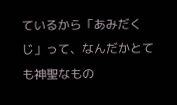ているから「あみだくじ」って、なんだかとても神聖なもの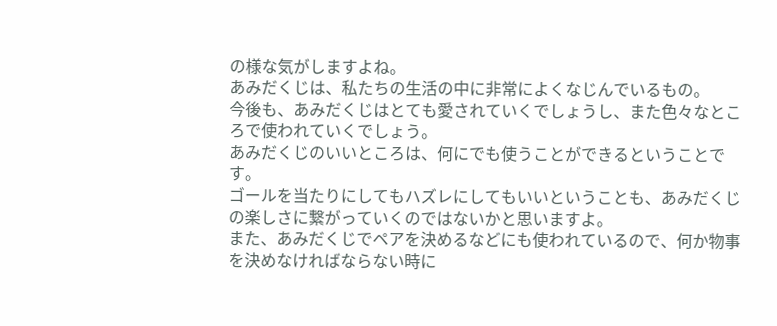の様な気がしますよね。
あみだくじは、私たちの生活の中に非常によくなじんでいるもの。
今後も、あみだくじはとても愛されていくでしょうし、また色々なところで使われていくでしょう。
あみだくじのいいところは、何にでも使うことができるということです。
ゴールを当たりにしてもハズレにしてもいいということも、あみだくじの楽しさに繋がっていくのではないかと思いますよ。
また、あみだくじでペアを決めるなどにも使われているので、何か物事を決めなければならない時に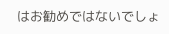はお勧めではないでしょ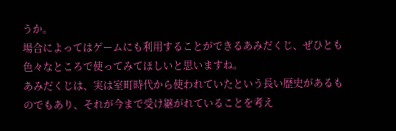うか。
場合によってはゲームにも利用することができるあみだくじ、ぜひとも色々なところで使ってみてほしいと思いますね。
あみだくじは、実は室町時代から使われていたという長い歴史があるものでもあり、それが今まで受け継がれていることを考え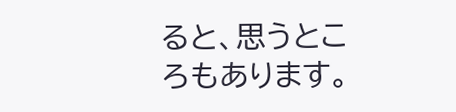ると、思うところもあります。